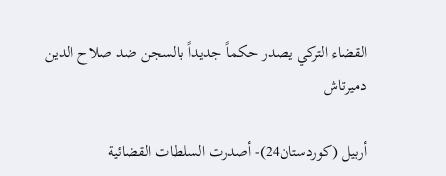القضاء التركي يصدر حكماً جديداً بالسجن ضد صلاح الدين دميرتاش

أربيل (كوردستان24)- أصدرت السلطات القضائية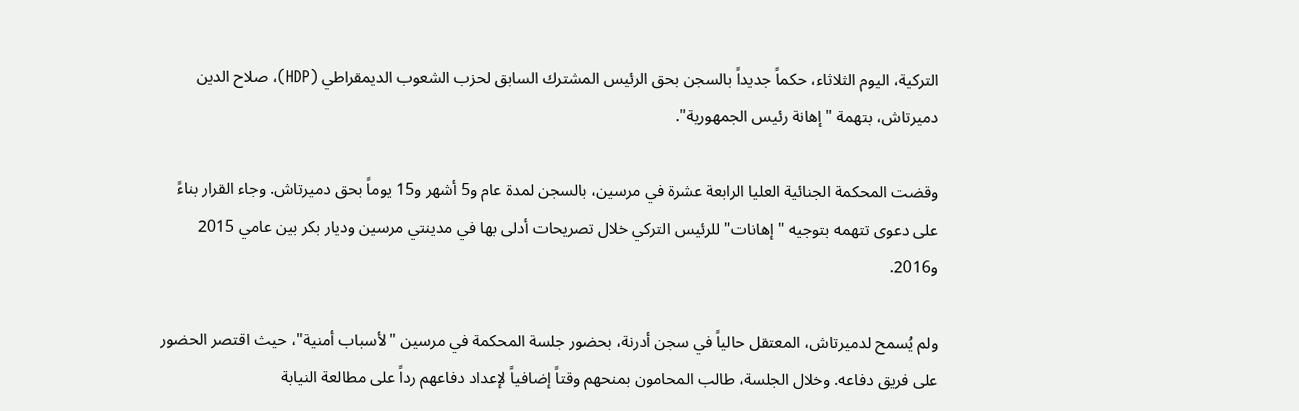التركية، اليوم الثلاثاء، حكماً جديداً بالسجن بحق الرئيس المشترك السابق لحزب الشعوب الديمقراطي (HDP)، صلاح الدين دميرتاش، بتهمة "إهانة رئيس الجمهورية".

وقضت المحكمة الجنائية العليا الرابعة عشرة في مرسين، بالسجن لمدة عام و5 أشهر و15 يوماً بحق دميرتاش. وجاء القرار بناءً على دعوى تتهمه بتوجيه "إهانات" للرئيس التركي خلال تصريحات أدلى بها في مدينتي مرسين وديار بكر بين عامي 2015 و2016.

ولم يُسمح لدميرتاش، المعتقل حالياً في سجن أدرنة، بحضور جلسة المحكمة في مرسين "لأسباب أمنية"، حيث اقتصر الحضور على فريق دفاعه. وخلال الجلسة، طالب المحامون بمنحهم وقتاً إضافياً لإعداد دفاعهم رداً على مطالعة النيابة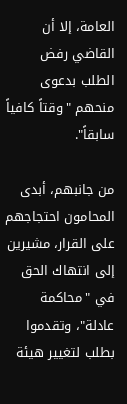العامة، إلا أن القاضي رفض الطلب بدعوى منحهم "وقتاً كافياً سابقاً".

من جانبهم، أبدى المحامون احتجاجهم على القرار، مشيرين إلى انتهاك الحق في "محاكمة عادلة"، وتقدموا بطلب لتغيير هيئة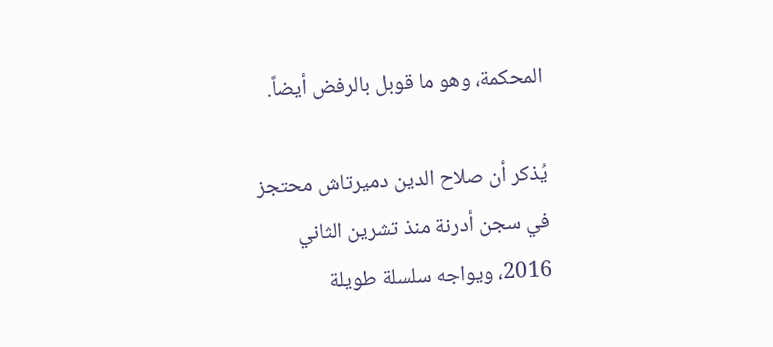المحكمة، وهو ما قوبل بالرفض أيضاً.

يُذكر أن صلاح الدين دميرتاش محتجز في سجن أدرنة منذ تشرين الثاني 2016، ويواجه سلسلة طويلة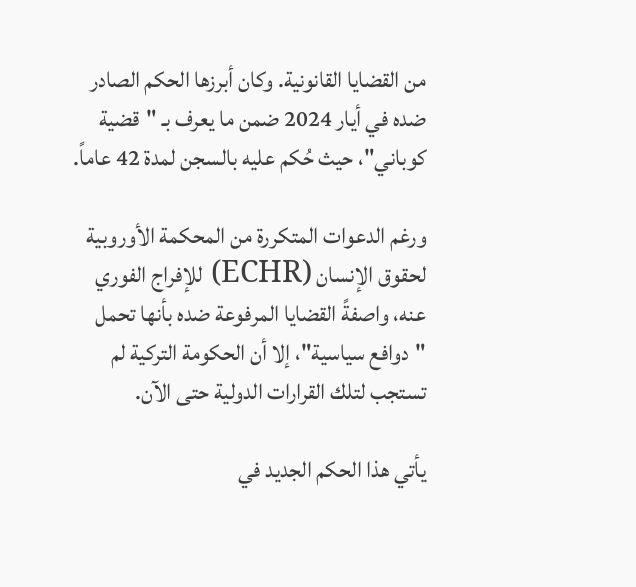من القضايا القانونية. وكان أبرزها الحكم الصادر ضده في أيار 2024 ضمن ما يعرف بـ "قضية كوباني"، حيث حُكم عليه بالسجن لمدة 42 عاماً.

ورغم الدعوات المتكررة من المحكمة الأوروبية لحقوق الإنسان (ECHR) للإفراج الفوري عنه، واصفةً القضايا المرفوعة ضده بأنها تحمل "دوافع سياسية"، إلا أن الحكومة التركية لم تستجب لتلك القرارات الدولية حتى الآن.

يأتي هذا الحكم الجديد في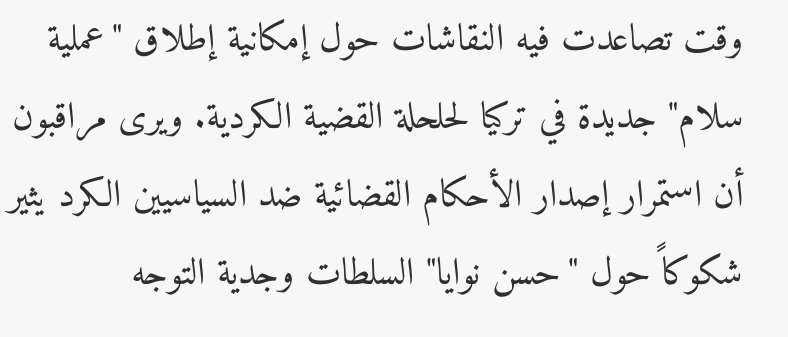وقت تصاعدت فيه النقاشات حول إمكانية إطلاق "عملية سلام" جديدة في تركيا لحلحلة القضية الكردية. ويرى مراقبون أن استمرار إصدار الأحكام القضائية ضد السياسيين الكرد يثير شكوكاً حول "حسن نوايا" السلطات وجدية التوجه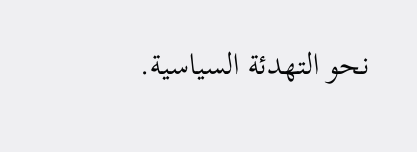نحو التهدئة السياسية.